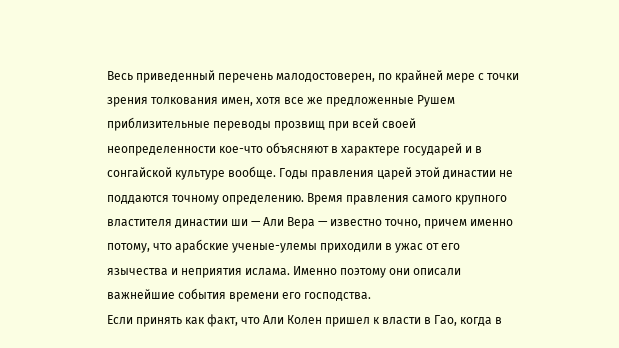Весь приведенный перечень малодостоверен, по крайней мере с точки зрения толкования имен, хотя все же предложенные Рушем приблизительные переводы прозвищ при всей своей неопределенности кое-что объясняют в характере государей и в сонгайской культуре вообще. Годы правления царей этой династии не поддаются точному определению. Время правления самого крупного властителя династии ши — Али Вера — известно точно, причем именно потому, что арабские ученые-улемы приходили в ужас от его язычества и неприятия ислама. Именно поэтому они описали важнейшие события времени его господства.
Если принять как факт, что Али Колен пришел к власти в Гао, когда в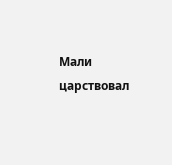Мали царствовал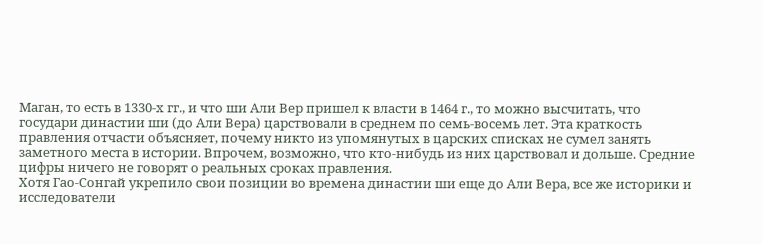Маган, то есть в 1330-х гг., и что ши Али Вер пришел к власти в 1464 г., то можно высчитать, что государи династии ши (до Али Вера) царствовали в среднем по семь-восемь лет. Эта краткость правления отчасти объясняет, почему никто из упомянутых в царских списках не сумел занять заметного места в истории. Впрочем, возможно, что кто-нибудь из них царствовал и дольше. Средние цифры ничего не говорят о реальных сроках правления.
Хотя Гао-Сонгай укрепило свои позиции во времена династии ши еще до Али Вера, все же историки и исследователи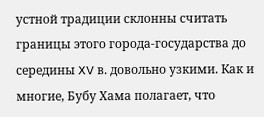устной традиции склонны считать границы этого города-государства до середины XV в. довольно узкими. Как и многие, Бубу Хама полагает, что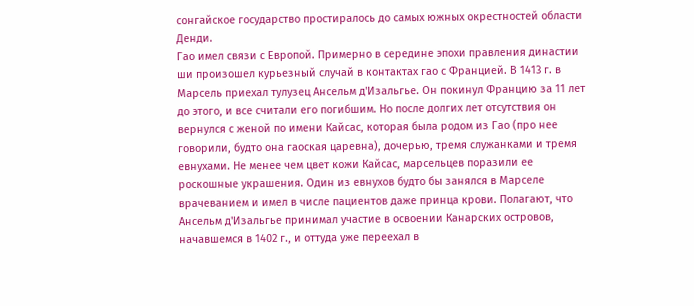сонгайское государство простиралось до самых южных окрестностей области Денди.
Гао имел связи с Европой. Примерно в середине эпохи правления династии ши произошел курьезный случай в контактах гао с Францией. В 1413 г. в Марсель приехал тулузец Ансельм д'Изальгье. Он покинул Францию за 11 лет до этого, и все считали его погибшим. Но после долгих лет отсутствия он вернулся с женой по имени Кайсас, которая была родом из Гао (про нее говорили, будто она гаоская царевна), дочерью, тремя служанками и тремя евнухами. Не менее чем цвет кожи Кайсас, марсельцев поразили ее роскошные украшения. Один из евнухов будто бы занялся в Марселе врачеванием и имел в числе пациентов даже принца крови. Полагают, что Ансельм д'Изальгье принимал участие в освоении Канарских островов, начавшемся в 1402 г., и оттуда уже переехал в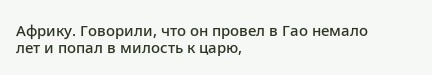Африку. Говорили, что он провел в Гао немало лет и попал в милость к царю,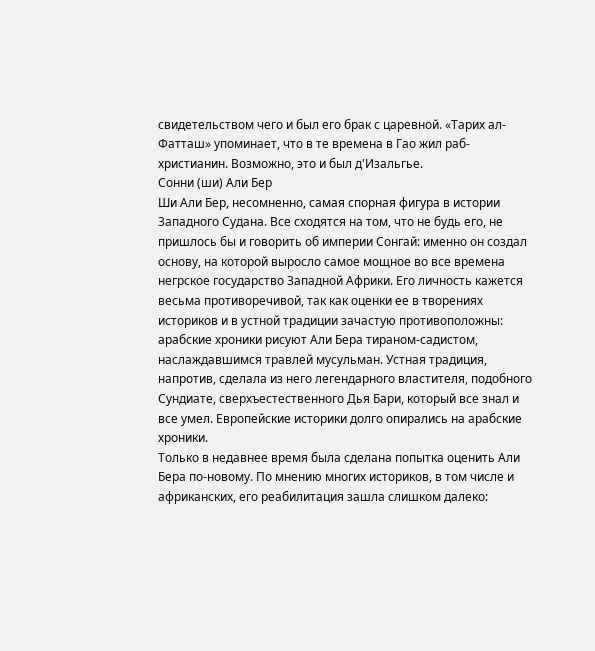свидетельством чего и был его брак с царевной. «Тарих ал-Фатташ» упоминает, что в те времена в Гао жил раб-христианин. Возможно, это и был д'Изальгье.
Сонни (ши) Али Бер
Ши Али Бер, несомненно, самая спорная фигура в истории Западного Судана. Все сходятся на том, что не будь его, не пришлось бы и говорить об империи Сонгай: именно он создал основу, на которой выросло самое мощное во все времена негрское государство Западной Африки. Его личность кажется весьма противоречивой, так как оценки ее в творениях историков и в устной традиции зачастую противоположны: арабские хроники рисуют Али Бера тираном-садистом, наслаждавшимся травлей мусульман. Устная традиция, напротив, сделала из него легендарного властителя, подобного Сундиате, сверхъестественного Дья Бари, который все знал и все умел. Европейские историки долго опирались на арабские хроники.
Только в недавнее время была сделана попытка оценить Али Бера по-новому. По мнению многих историков, в том числе и африканских, его реабилитация зашла слишком далеко: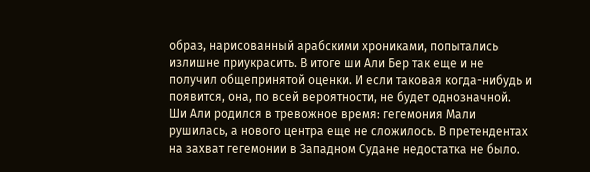образ, нарисованный арабскими хрониками, попытались излишне приукрасить. В итоге ши Али Бер так еще и не получил общепринятой оценки. И если таковая когда-нибудь и появится, она, по всей вероятности, не будет однозначной.
Ши Али родился в тревожное время: гегемония Мали рушилась, а нового центра еще не сложилось. В претендентах на захват гегемонии в Западном Судане недостатка не было.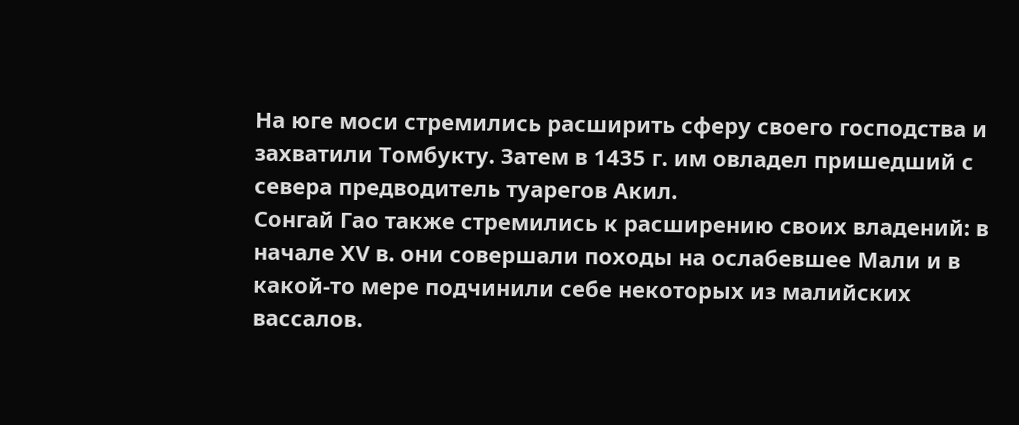На юге моси стремились расширить сферу своего господства и захватили Томбукту. Затем в 1435 г. им овладел пришедший с севера предводитель туарегов Акил.
Сонгай Гао также стремились к расширению своих владений: в начале XV в. они совершали походы на ослабевшее Мали и в какой-то мере подчинили себе некоторых из малийских вассалов.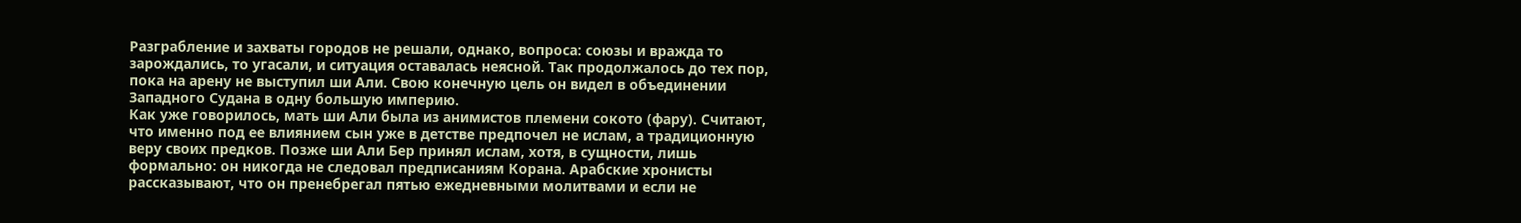Разграбление и захваты городов не решали, однако, вопроса: союзы и вражда то зарождались, то угасали, и ситуация оставалась неясной. Так продолжалось до тех пор, пока на арену не выступил ши Али. Свою конечную цель он видел в объединении Западного Судана в одну большую империю.
Как уже говорилось, мать ши Али была из анимистов племени сокото (фару). Считают, что именно под ее влиянием сын уже в детстве предпочел не ислам, а традиционную веру своих предков. Позже ши Али Бер принял ислам, хотя, в сущности, лишь формально: он никогда не следовал предписаниям Корана. Арабские хронисты рассказывают, что он пренебрегал пятью ежедневными молитвами и если не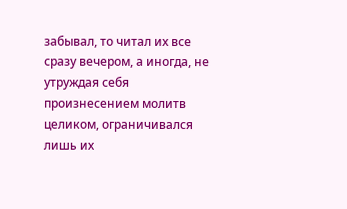забывал, то читал их все сразу вечером, а иногда, не утруждая себя произнесением молитв целиком, ограничивался лишь их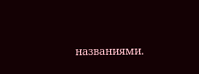названиями.